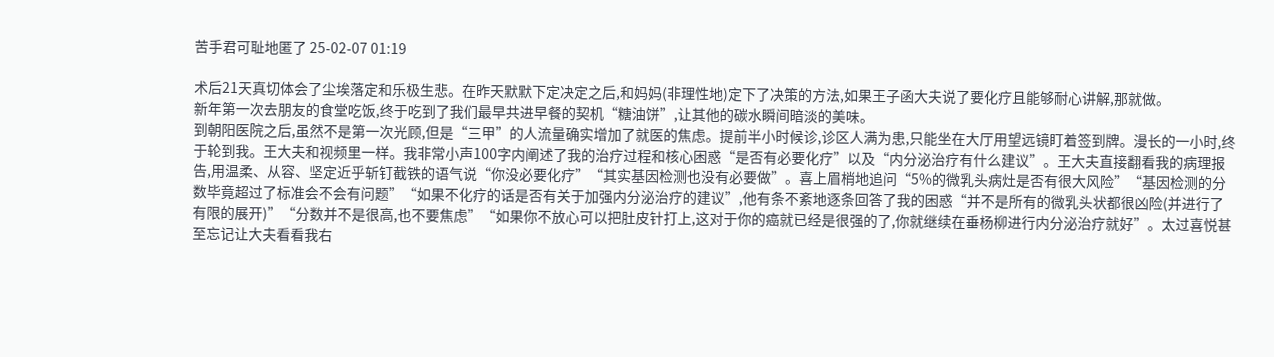苦手君可耻地匿了 25-02-07 01:19

术后21天真切体会了尘埃落定和乐极生悲。在昨天默默下定决定之后,和妈妈(非理性地)定下了决策的方法,如果王子函大夫说了要化疗且能够耐心讲解,那就做。
新年第一次去朋友的食堂吃饭,终于吃到了我们最早共进早餐的契机“糖油饼”,让其他的碳水瞬间暗淡的美味。
到朝阳医院之后,虽然不是第一次光顾,但是“三甲”的人流量确实增加了就医的焦虑。提前半小时候诊,诊区人满为患,只能坐在大厅用望远镜盯着签到牌。漫长的一小时,终于轮到我。王大夫和视频里一样。我非常小声100字内阐述了我的治疗过程和核心困惑“是否有必要化疗”以及“内分泌治疗有什么建议”。王大夫直接翻看我的病理报告,用温柔、从容、坚定近乎斩钉截铁的语气说“你没必要化疗”“其实基因检测也没有必要做”。喜上眉梢地追问“5%的微乳头病灶是否有很大风险”“基因检测的分数毕竟超过了标准会不会有问题”“如果不化疗的话是否有关于加强内分泌治疗的建议”,他有条不紊地逐条回答了我的困惑“并不是所有的微乳头状都很凶险(并进行了有限的展开)”“分数并不是很高,也不要焦虑”“如果你不放心可以把肚皮针打上,这对于你的癌就已经是很强的了,你就继续在垂杨柳进行内分泌治疗就好”。太过喜悦甚至忘记让大夫看看我右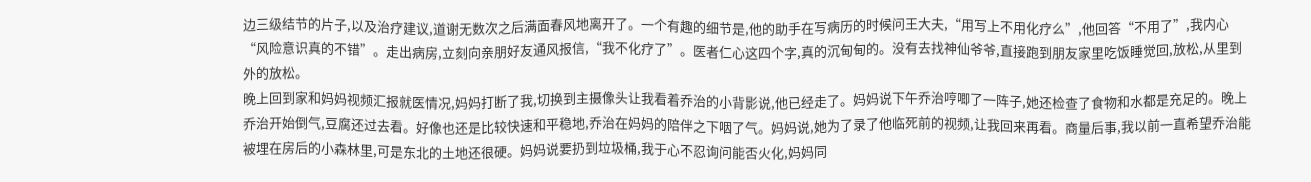边三级结节的片子,以及治疗建议,道谢无数次之后满面春风地离开了。一个有趣的细节是,他的助手在写病历的时候问王大夫,“用写上不用化疗么”,他回答“不用了”,我内心“风险意识真的不错”。走出病房,立刻向亲朋好友通风报信,“我不化疗了”。医者仁心这四个字,真的沉甸甸的。没有去找神仙爷爷,直接跑到朋友家里吃饭睡觉回,放松,从里到外的放松。
晚上回到家和妈妈视频汇报就医情况,妈妈打断了我,切换到主摄像头让我看着乔治的小背影说,他已经走了。妈妈说下午乔治哼唧了一阵子,她还检查了食物和水都是充足的。晚上乔治开始倒气,豆腐还过去看。好像也还是比较快速和平稳地,乔治在妈妈的陪伴之下咽了气。妈妈说,她为了录了他临死前的视频,让我回来再看。商量后事,我以前一直希望乔治能被埋在房后的小森林里,可是东北的土地还很硬。妈妈说要扔到垃圾桶,我于心不忍询问能否火化,妈妈同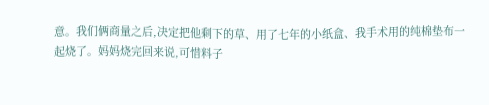意。我们俩商量之后,决定把他剩下的草、用了七年的小纸盒、我手术用的纯棉垫布一起烧了。妈妈烧完回来说,可惜料子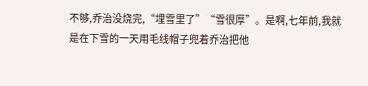不够,乔治没烧完,“埋雪里了”“雪很厚”。是啊,七年前,我就是在下雪的一天用毛线帽子兜着乔治把他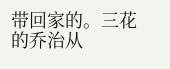带回家的。三花的乔治从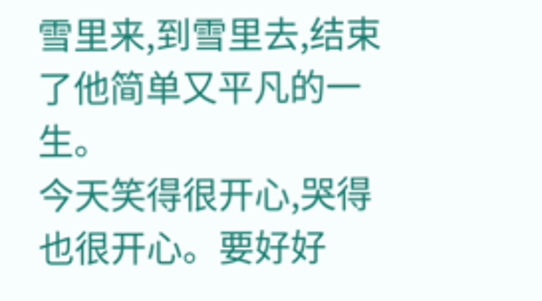雪里来,到雪里去,结束了他简单又平凡的一生。
今天笑得很开心,哭得也很开心。要好好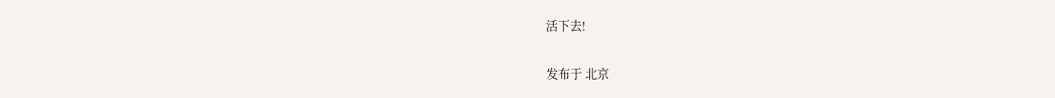活下去!

发布于 北京